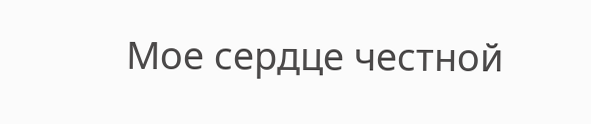Мое сердце честной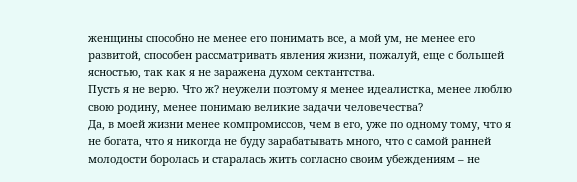женщины способно не менее его понимать все, а мой ум, не менее его развитой, способен рассматривать явления жизни, пожалуй, еще с большей ясностью, так как я не заражена духом сектантства.
Пусть я не верю. Что ж? неужели поэтому я менее идеалистка, менее люблю свою родину, менее понимаю великие задачи человечества?
Да, в моей жизни менее компромиссов, чем в его, уже по одному тому, что я не богата, что я никогда не буду зарабатывать много, что с самой ранней молодости боролась и старалась жить согласно своим убеждениям – не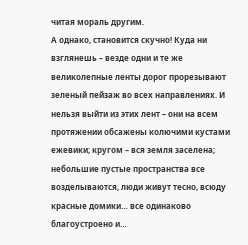читая мораль другим.
А однако, становится скучно! Куда ни взглянешь – везде одни и те же великолепные ленты дорог прорезывают зеленый пейзаж во всех направлениях. И нельзя выйти из этих лент – они на всем протяжении обсажены колючими кустами ежевики; кругом – вся земля заселена; небольшие пустые пространства все возделываются, люди живут тесно, всюду красные домики… все одинаково благоустроено и…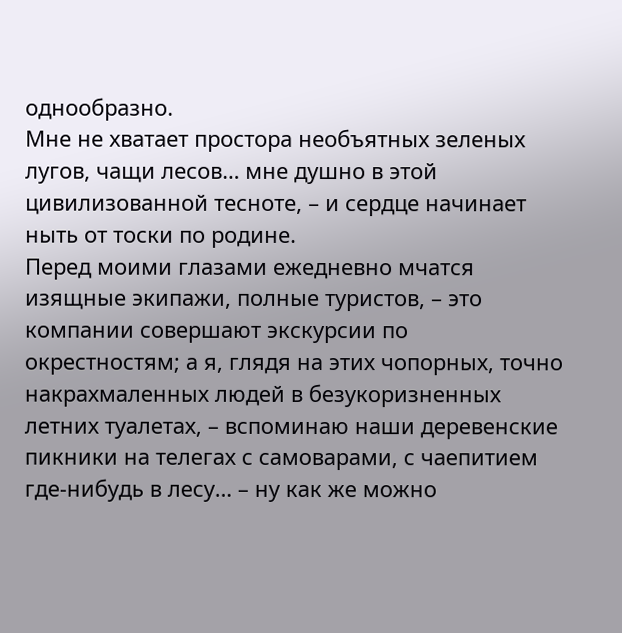однообразно.
Мне не хватает простора необъятных зеленых лугов, чащи лесов… мне душно в этой цивилизованной тесноте, – и сердце начинает ныть от тоски по родине.
Перед моими глазами ежедневно мчатся изящные экипажи, полные туристов, – это компании совершают экскурсии по окрестностям; а я, глядя на этих чопорных, точно накрахмаленных людей в безукоризненных летних туалетах, – вспоминаю наши деревенские пикники на телегах с самоварами, с чаепитием где-нибудь в лесу… – ну как же можно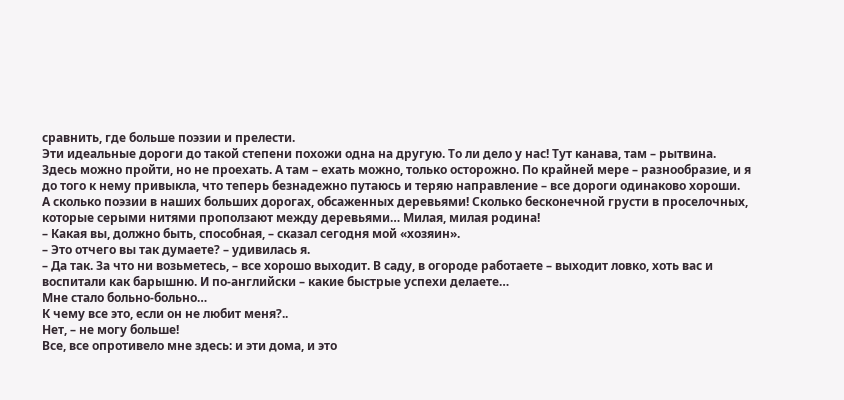сравнить, где больше поэзии и прелести.
Эти идеальные дороги до такой степени похожи одна на другую. То ли дело у нас! Тут канава, там – рытвина. Здесь можно пройти, но не проехать. А там – ехать можно, только осторожно. По крайней мере – разнообразие, и я до того к нему привыкла, что теперь безнадежно путаюсь и теряю направление – все дороги одинаково хороши.
А сколько поэзии в наших больших дорогах, обсаженных деревьями! Сколько бесконечной грусти в проселочных, которые серыми нитями проползают между деревьями… Милая, милая родина!
– Какая вы, должно быть, способная, – сказал сегодня мой «хозяин».
– Это отчего вы так думаете? – удивилась я.
– Да так. За что ни возьметесь, – все хорошо выходит. В саду, в огороде работаете – выходит ловко, хоть вас и воспитали как барышню. И по-английски – какие быстрые успехи делаете…
Мне стало больно-больно…
К чему все это, если он не любит меня?..
Нет, – не могу больше!
Все, все опротивело мне здесь: и эти дома, и это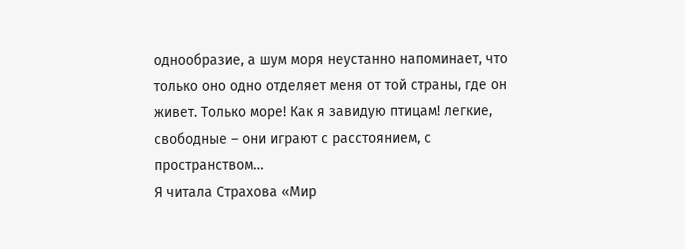однообразие, а шум моря неустанно напоминает, что только оно одно отделяет меня от той страны, где он живет. Только море! Как я завидую птицам! легкие, свободные – они играют с расстоянием, с пространством…
Я читала Страхова «Мир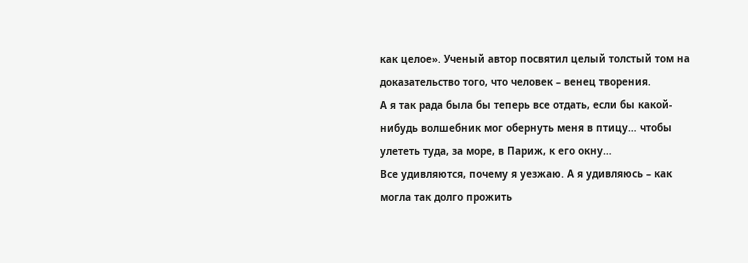как целое». Ученый автор посвятил целый толстый том на доказательство того, что человек – венец творения.
А я так рада была бы теперь все отдать, если бы какой-нибудь волшебник мог обернуть меня в птицу… чтобы улететь туда, за море, в Париж, к его окну…
Все удивляются, почему я уезжаю. А я удивляюсь – как могла так долго прожить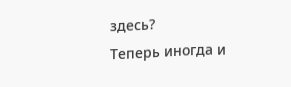здесь?
Теперь иногда и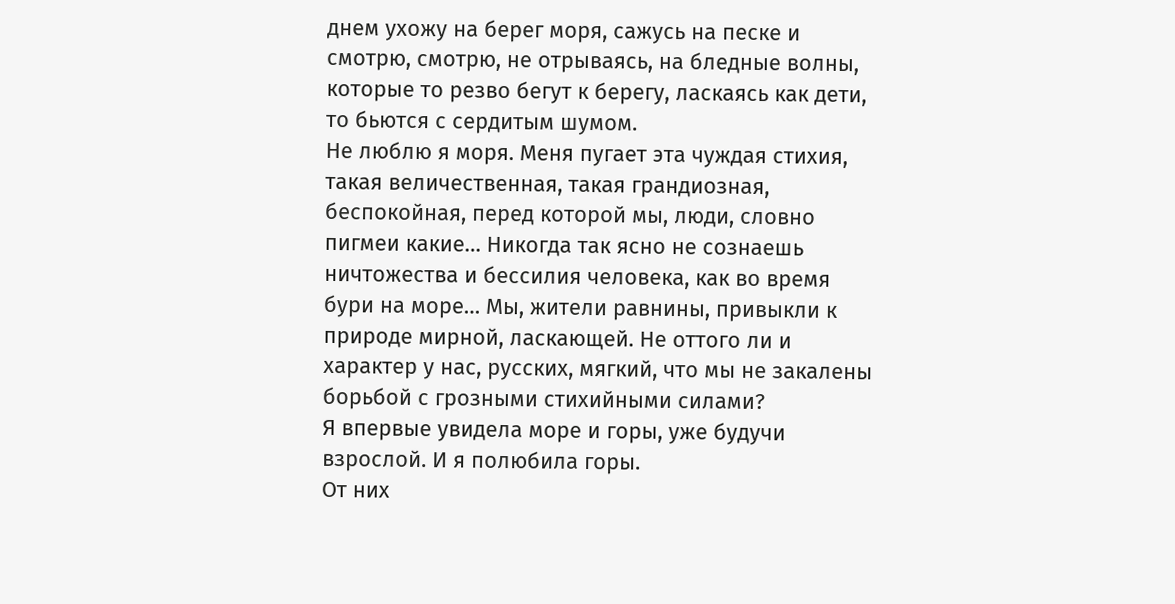днем ухожу на берег моря, сажусь на песке и смотрю, смотрю, не отрываясь, на бледные волны, которые то резво бегут к берегу, ласкаясь как дети, то бьются с сердитым шумом.
Не люблю я моря. Меня пугает эта чуждая стихия, такая величественная, такая грандиозная, беспокойная, перед которой мы, люди, словно пигмеи какие… Никогда так ясно не сознаешь ничтожества и бессилия человека, как во время бури на море… Мы, жители равнины, привыкли к природе мирной, ласкающей. Не оттого ли и характер у нас, русских, мягкий, что мы не закалены борьбой с грозными стихийными силами?
Я впервые увидела море и горы, уже будучи взрослой. И я полюбила горы.
От них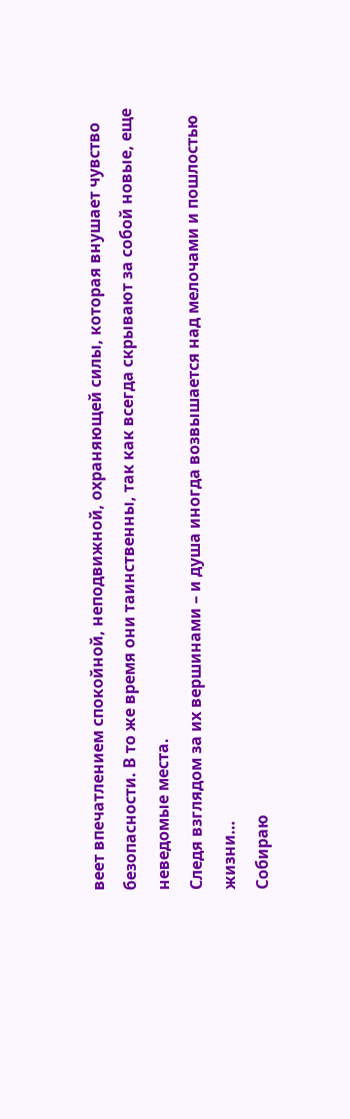веет впечатлением спокойной, неподвижной, охраняющей силы, которая внушает чувство безопасности. В то же время они таинственны, так как всегда скрывают за собой новые, еще неведомые места.
Следя взглядом за их вершинами – и душа иногда возвышается над мелочами и пошлостью жизни…
Собираю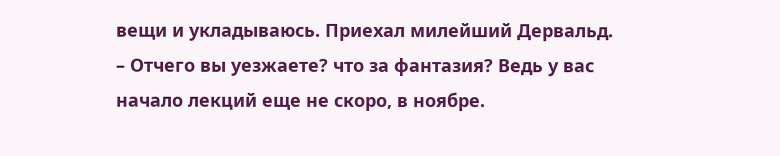вещи и укладываюсь. Приехал милейший Дервальд.
– Отчего вы уезжаете? что за фантазия? Ведь у вас начало лекций еще не скоро, в ноябре.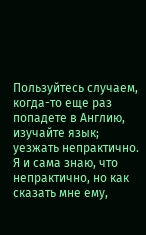Пользуйтесь случаем, когда-то еще раз попадете в Англию, изучайте язык; уезжать непрактично.
Я и сама знаю, что непрактично, но как сказать мне ему,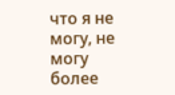что я не могу, не могу более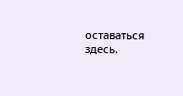оставаться здесь.